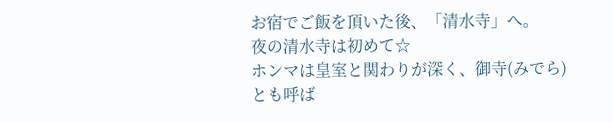お宿でご飯を頂いた後、「清水寺」へ。
夜の清水寺は初めて☆
ホンマは皇室と関わりが深く、御寺(みでら)とも呼ば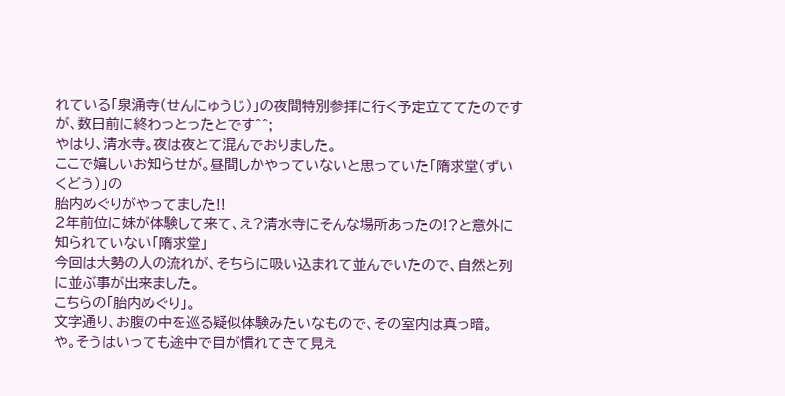れている「泉涌寺(せんにゅうじ)」の夜間特別参拝に行く予定立ててたのですが、数日前に終わっとったとです^^;
やはり、清水寺。夜は夜とて混んでおりました。
ここで嬉しいお知らせが。昼間しかやっていないと思っていた「隋求堂(ずいくどう)」の
胎内めぐりがやってました!!
2年前位に妹が体験して来て、え?清水寺にそんな場所あったの!?と意外に知られていない「隋求堂」
今回は大勢の人の流れが、そちらに吸い込まれて並んでいたので、自然と列に並ぶ事が出来ました。
こちらの「胎内めぐり」。
文字通り、お腹の中を巡る疑似体験みたいなもので、その室内は真っ暗。
や。そうはいっても途中で目が慣れてきて見え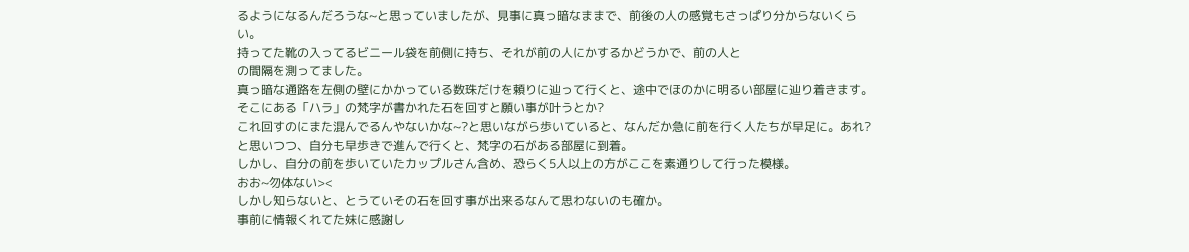るようになるんだろうな~と思っていましたが、見事に真っ暗なままで、前後の人の感覚もさっぱり分からないくらい。
持ってた靴の入ってるビニール袋を前側に持ち、それが前の人にかするかどうかで、前の人と
の間隔を測ってました。
真っ暗な通路を左側の壁にかかっている数珠だけを頼りに辿って行くと、途中でほのかに明るい部屋に辿り着きます。そこにある「ハラ」の梵字が書かれた石を回すと願い事が叶うとか?
これ回すのにまた混んでるんやないかな~?と思いながら歩いていると、なんだか急に前を行く人たちが早足に。あれ?と思いつつ、自分も早歩きで進んで行くと、梵字の石がある部屋に到着。
しかし、自分の前を歩いていたカップルさん含め、恐らく5人以上の方がここを素通りして行った模様。
おお~勿体ない><
しかし知らないと、とうていその石を回す事が出来るなんて思わないのも確か。
事前に情報くれてた妹に感謝し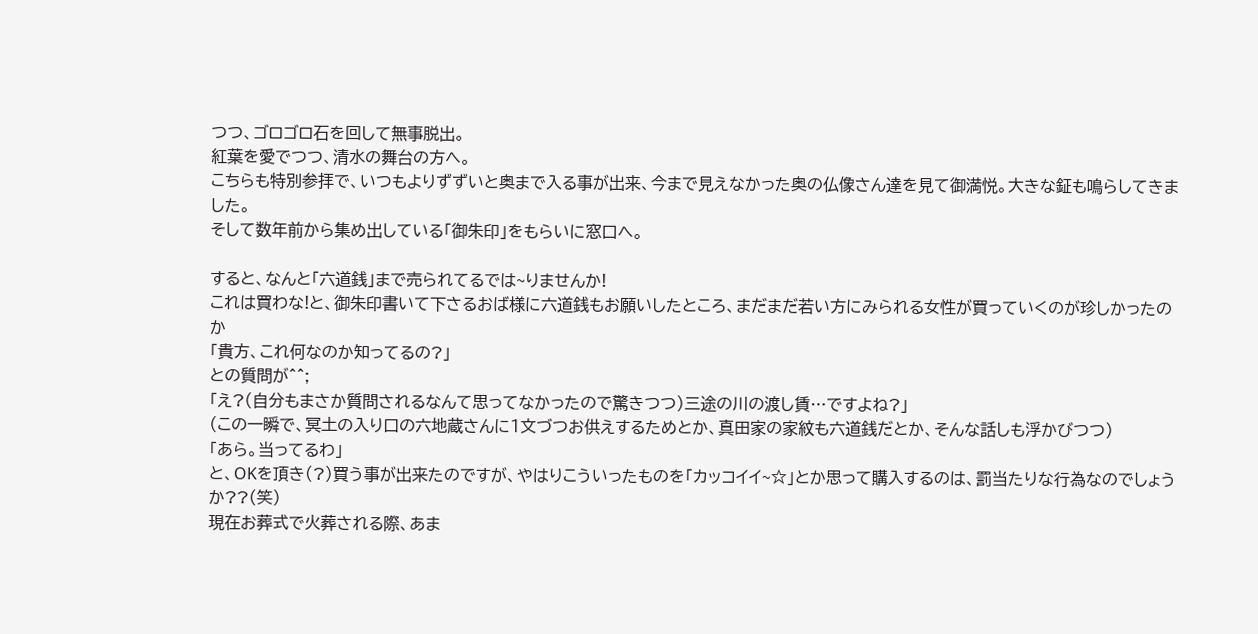つつ、ゴロゴロ石を回して無事脱出。
紅葉を愛でつつ、清水の舞台の方へ。
こちらも特別参拝で、いつもよりずずいと奥まで入る事が出来、今まで見えなかった奥の仏像さん達を見て御満悦。大きな鉦も鳴らしてきました。
そして数年前から集め出している「御朱印」をもらいに窓口へ。

すると、なんと「六道銭」まで売られてるでは~りませんか!
これは買わな!と、御朱印書いて下さるおば様に六道銭もお願いしたところ、まだまだ若い方にみられる女性が買っていくのが珍しかったのか
「貴方、これ何なのか知ってるの?」
との質問が^^;
「え?(自分もまさか質問されるなんて思ってなかったので驚きつつ)三途の川の渡し賃…ですよね?」
(この一瞬で、冥土の入り口の六地蔵さんに1文づつお供えするためとか、真田家の家紋も六道銭だとか、そんな話しも浮かびつつ)
「あら。当ってるわ」
と、OKを頂き(?)買う事が出来たのですが、やはりこういったものを「カッコイイ~☆」とか思って購入するのは、罰当たりな行為なのでしょうか??(笑)
現在お葬式で火葬される際、あま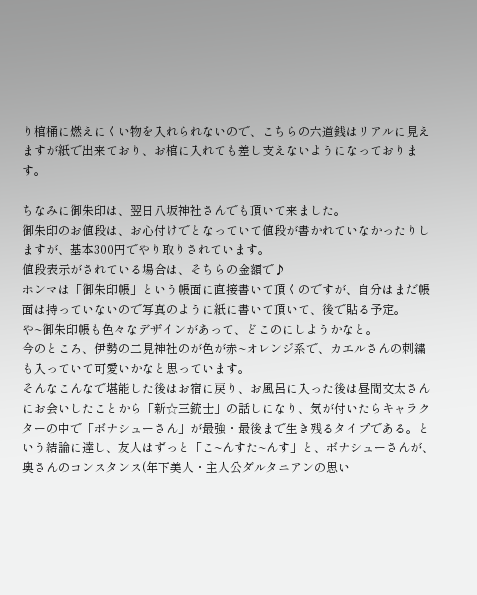り棺桶に燃えにくい物を入れられないので、こちらの六道銭はリアルに見えますが紙で出来ており、お棺に入れても差し支えないようになっております。

ちなみに御朱印は、翌日八坂神社さんでも頂いて来ました。
御朱印のお値段は、お心付けでとなっていて値段が書かれていなかったりしますが、基本300円でやり取りされています。
値段表示がされている場合は、そちらの金額で♪
ホンマは「御朱印帳」という帳面に直接書いて頂くのですが、自分はまだ帳面は持っていないので写真のように紙に書いて頂いて、後で貼る予定。
や~御朱印帳も色々なデザインがあって、どこのにしようかなと。
今のところ、伊勢の二見神社のが色が赤~オレンジ系で、カエルさんの刺繍も入っていて可愛いかなと思っています。
そんなこんなで堪能した後はお宿に戻り、お風呂に入った後は昼間文太さんにお会いしたことから「新☆三銃士」の話しになり、気が付いたらキャラクターの中で「ボナシューさん」が最強・最後まで生き残るタイプである。という結論に達し、友人はずっと「こ~んすた~んす」と、ボナシューさんが、奥さんのコンスタンス(年下美人・主人公ダルタニアンの思い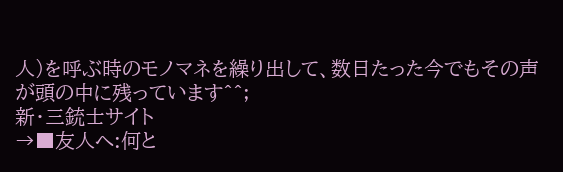人)を呼ぶ時のモノマネを繰り出して、数日たった今でもその声が頭の中に残っています^^;
新・三銃士サイト
→■友人へ:何と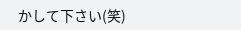かして下さい(笑)